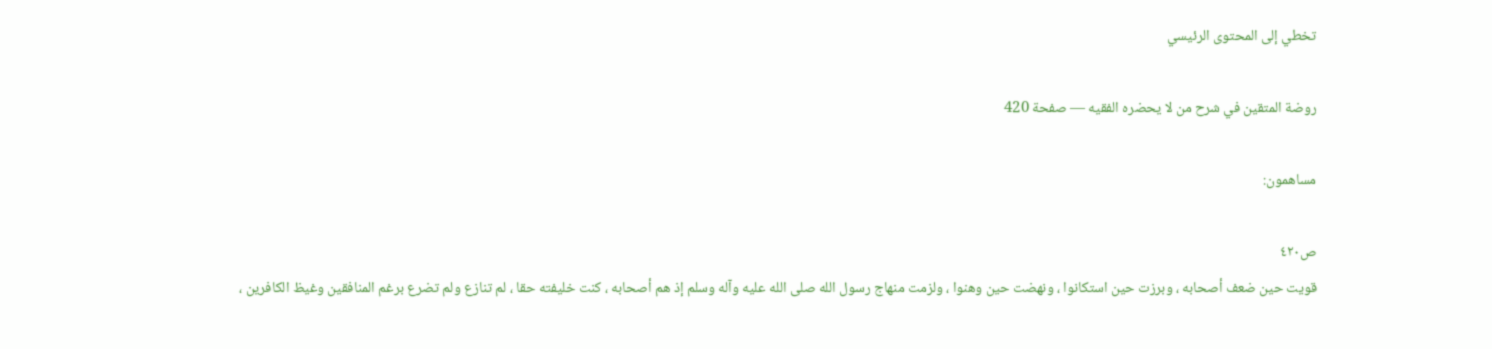تخطي إلى المحتوى الرئيسي

روضة المتقين في شرح من لا يحضره الفقيه — صفحة 420

مساهمون:

ص٤٢٠
قويت حين ضعف أصحابه ، وبرزت حين استكانوا ، ونهضت حين وهنوا ، ولزمت منهاج رسول الله صلى الله عليه وآله وسلم إذ هم أصحابه ، كنت خليفته حقا ، لم تنازع ولم تضرع برغم المنافقين وغيظ الكافرين ،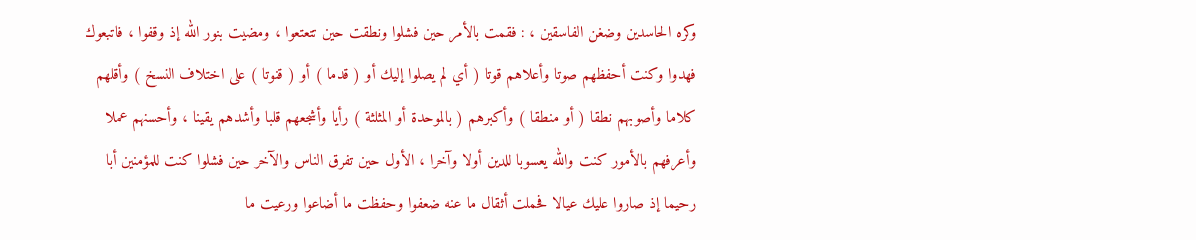وكره الحاسدين وضغن الفاسقين ، : فقمت بالأمر حين فشلوا ونطقت حين تتعتعوا ، ومضيت بنور الله إذ وقفوا ، فاتبعوك فهدوا وكنت أحفظهم صوتا وأعلاهم قوتا ( أي لم يصلوا إليك أو ( قدما ) أو ( قنوتا ) على اختلاف النسخ ) وأقلهم كلاما وأصوبهم نطقا ( أو منطقا ) وأكبرهم ( بالموحدة أو المثلثة ) رأيا وأشجعهم قلبا وأشدهم يقينا ، وأحسنهم عملا وأعرفهم بالأمور كنت والله يعسوبا للدين أولا وآخرا ، الأول حين تفرق الناس والآخر حين فشلوا كنت للمؤمنين أبا رحيما إذ صاروا عليك عيالا فحملت أثقال ما عنه ضعفوا وحفظت ما أضاعوا ورعيت ما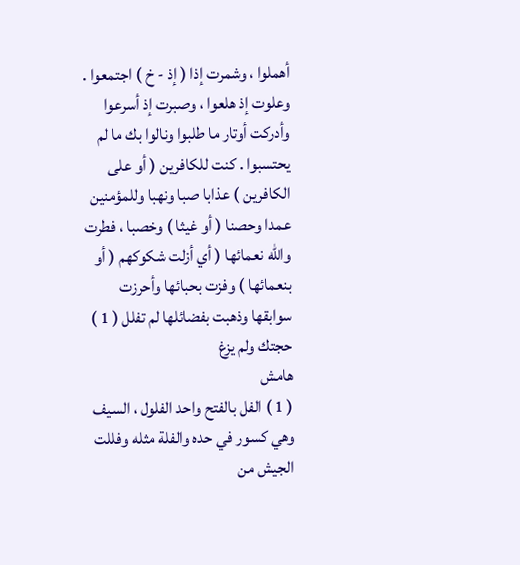أهملوا ، وشمرت إذا ( إذ - خ ) اجتمعوا . وعلوت إذ هلعوا ، وصبرت إذ أسرعوا وأدركت أوتار ما طلبوا ونالوا بك ما لم يحتسبوا . كنت للكافرين ( أو على الكافرين ) عذابا صبا ونهبا وللمؤمنين عمدا وحصنا ( أو غيثا ) وخصبا ، فطرت والله نعمائها ( أي أزلت شكوكهم ( أو بنعمائها ) وفزت بحبائها وأحرزت سوابقها وذهبت بفضائلها لم تفلل ( 1 ) حجتك ولم يزغ
هامش
( 1 ) الفل بالفتح واحد الفلول ، السيف وهي كسور في حده والفلة مثله وفللت الجيش من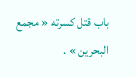باب قتل كسرته « مجمع البحرين » .